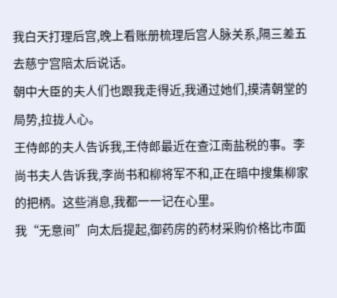我白天打理后宫,晚上看账册梳理后宫人脉关系,隔三差五去慈宁宫陪太后说话。
朝中大臣的夫人们也跟我走得近,我通过她们,摸清朝堂的局势,拉拢人心。
王侍郎的夫人告诉我,王侍郎最近在查江南盐税的事。李尚书夫人告诉我,李尚书和柳将军不和,正在暗中搜集柳家的把柄。这些消息,我都一一记在心里。
我“无意间”向太后提起,御药房的药材采购价格比市面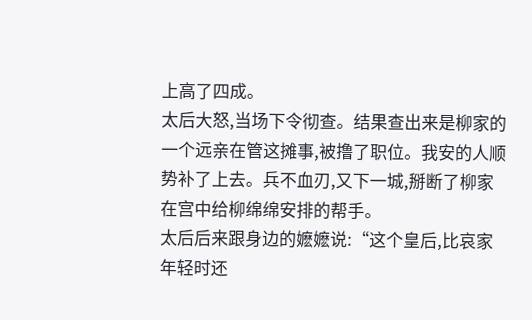上高了四成。
太后大怒,当场下令彻查。结果查出来是柳家的一个远亲在管这摊事,被撸了职位。我安的人顺势补了上去。兵不血刃,又下一城,掰断了柳家在宫中给柳绵绵安排的帮手。
太后后来跟身边的嬷嬷说:“这个皇后,比哀家年轻时还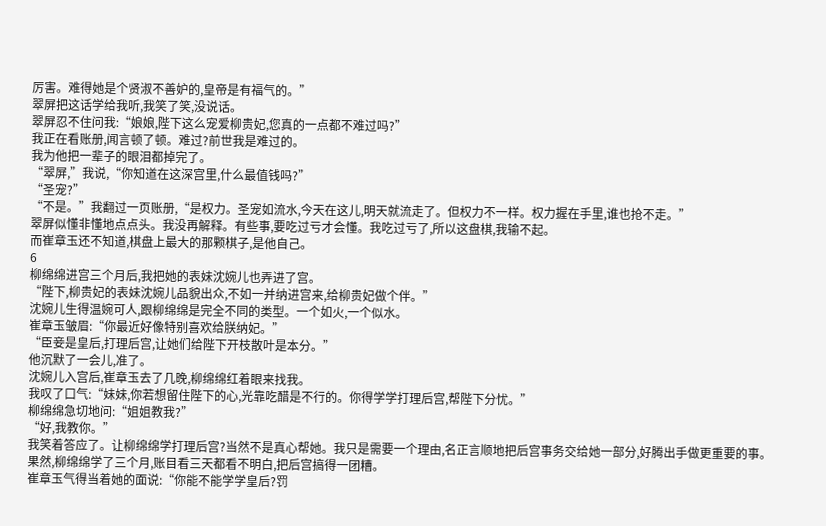厉害。难得她是个贤淑不善妒的,皇帝是有福气的。”
翠屏把这话学给我听,我笑了笑,没说话。
翠屏忍不住问我:“娘娘,陛下这么宠爱柳贵妃,您真的一点都不难过吗?”
我正在看账册,闻言顿了顿。难过?前世我是难过的。
我为他把一辈子的眼泪都掉完了。
“翠屏,”我说,“你知道在这深宫里,什么最值钱吗?”
“圣宠?”
“不是。”我翻过一页账册,“是权力。圣宠如流水,今天在这儿,明天就流走了。但权力不一样。权力握在手里,谁也抢不走。”
翠屏似懂非懂地点点头。我没再解释。有些事,要吃过亏才会懂。我吃过亏了,所以这盘棋,我输不起。
而崔章玉还不知道,棋盘上最大的那颗棋子,是他自己。
6
柳绵绵进宫三个月后,我把她的表妹沈婉儿也弄进了宫。
“陛下,柳贵妃的表妹沈婉儿品貌出众,不如一并纳进宫来,给柳贵妃做个伴。”
沈婉儿生得温婉可人,跟柳绵绵是完全不同的类型。一个如火,一个似水。
崔章玉皱眉:“你最近好像特别喜欢给朕纳妃。”
“臣妾是皇后,打理后宫,让她们给陛下开枝散叶是本分。”
他沉默了一会儿,准了。
沈婉儿入宫后,崔章玉去了几晚,柳绵绵红着眼来找我。
我叹了口气:“妹妹,你若想留住陛下的心,光靠吃醋是不行的。你得学学打理后宫,帮陛下分忧。”
柳绵绵急切地问:“姐姐教我?”
“好,我教你。”
我笑着答应了。让柳绵绵学打理后宫?当然不是真心帮她。我只是需要一个理由,名正言顺地把后宫事务交给她一部分,好腾出手做更重要的事。
果然,柳绵绵学了三个月,账目看三天都看不明白,把后宫搞得一团糟。
崔章玉气得当着她的面说:“你能不能学学皇后?罚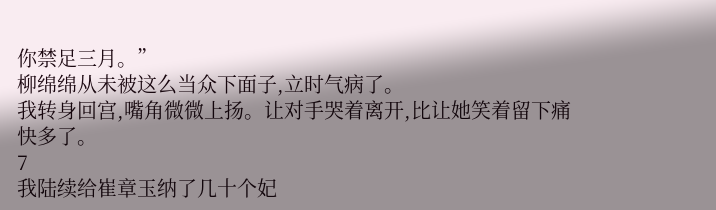你禁足三月。”
柳绵绵从未被这么当众下面子,立时气病了。
我转身回宫,嘴角微微上扬。让对手哭着离开,比让她笑着留下痛快多了。
7
我陆续给崔章玉纳了几十个妃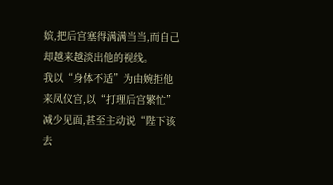嫔,把后宫塞得满满当当,而自己却越来越淡出他的视线。
我以“身体不适”为由婉拒他来凤仪宫,以“打理后宫繁忙”减少见面,甚至主动说“陛下该去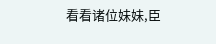看看诸位妹妹,臣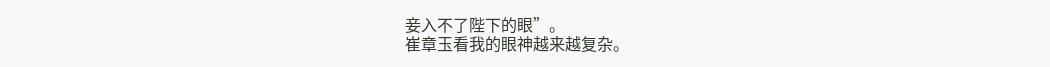妾入不了陛下的眼”。
崔章玉看我的眼神越来越复杂。